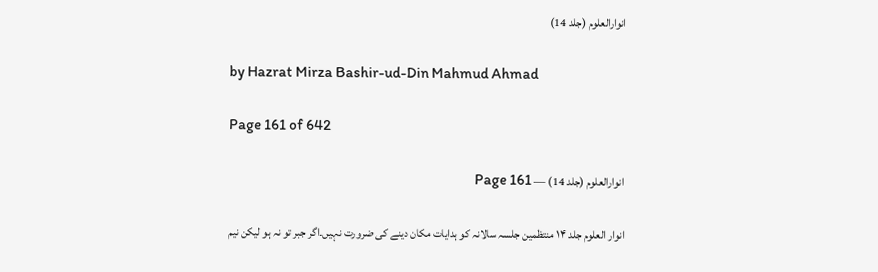انوارالعلوم (جلد 14)

by Hazrat Mirza Bashir-ud-Din Mahmud Ahmad

Page 161 of 642

انوارالعلوم (جلد 14) — Page 161

انوار العلوم جلد ۱۴ منتظمین جلسہ سالانہ کو ہدایات مکان دینے کی ضرورت نہیں۔اگر جبر تو نہ ہو لیکن نیم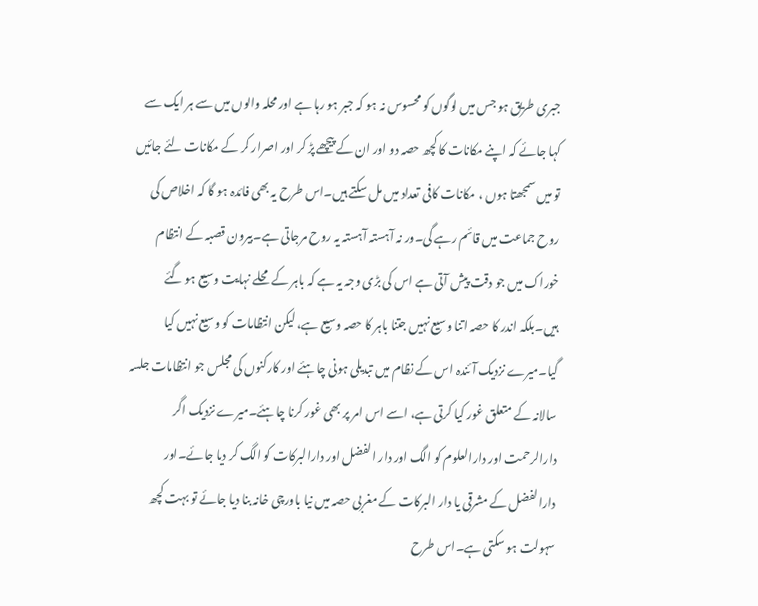جبری طریق ہو جس میں لوگوں کو محسوس نہ ہو کہ جبر ہو رہا ہے اور محلہ والوں میں سے ہر ایک سے کہا جائے کہ اپنے مکانات کا کچھ حصہ دو اور ان کے پیچھے پڑ کر اور اصرار کر کے مکانات لئے جائیں تو میں سمجھتا ہوں ، مکانات کافی تعداد میں مل سکتے ہیں۔اس طرح یہ بھی فائدہ ہو گا کہ اخلاص کی روح جماعت میں قائم رہے گی۔ور نہ آہستہ آہستہ یہ روح مرجاتی ہے۔بیرون قصبہ کے انتظام خوراک میں جو دقت پیش آتی ہے اس کی بڑی وجہ یہ ہے کہ باہر کے محلے نہایت وسیع ہو گئے ہیں۔بلکہ اندر کا حصہ اتنا وسیع نہیں جتنا باہر کا حصہ وسیع ہے، لیکن انتظامات کو وسیع نہیں کیا گیا۔میرے نزدیک آئندہ اس کے نظام میں تبدیلی ہونی چاہئے اور کارکنوں کی مجلس جو انتظامات جلسہ سالانہ کے متعلق غور کیا کرتی ہے، اسے اس امر پر بھی غور کرنا چاہئے۔میرے نزدیک اگر دارالرحمت اور دارالعلوم کو الگ اور دار الفضل اور دارالبرکات کو الگ کر دیا جائے۔اور دارالفضل کے مشرقی یا دار البرکات کے مغربی حصہ میں نیا باورچی خانہ بنا دیا جائے تو بہت کچھ سہولت ہو سکتی ہے۔اس طرح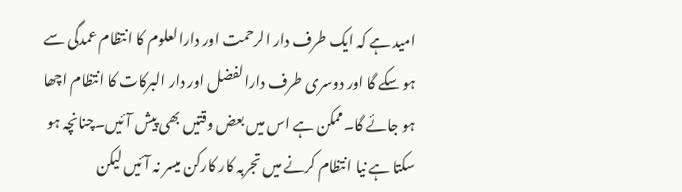امید ہے کہ ایک طرف دار الرحمت اور دارالعلوم کا انتظام عمدگی سے ہو سکے گا اور دوسری طرف دارالفضل اور دار البرکات کا انتظام اچھا ہو جائے گا۔ممکن ہے اس میں بعض وقتیں بھی پیش آئیں۔چنانچہ ہو سکتا ہے نیا انتظام کرنے میں تجربہ کار کارکن میسر نہ آئیں لیکن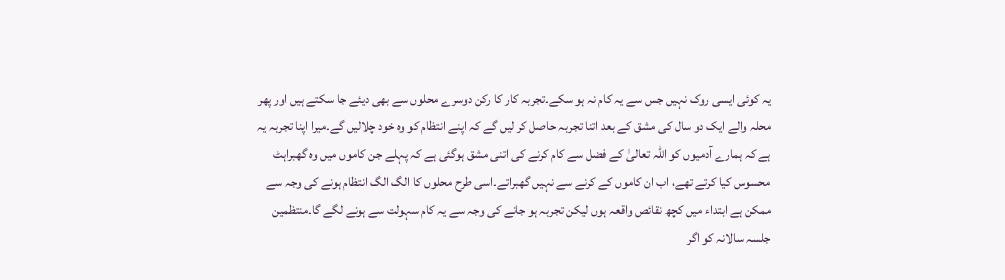یہ کوئی ایسی روک نہیں جس سے یہ کام نہ ہو سکے۔تجربہ کار کا رکن دوسرے محلوں سے بھی دیئے جا سکتے ہیں اور پھر محلہ والے ایک دو سال کی مشق کے بعد اتنا تجربہ حاصل کر لیں گے کہ اپنے انتظام کو وہ خود چلالیں گے۔میرا اپنا تجربہ یہ ہے کہ ہمارے آدمیوں کو اللہ تعالیٰ کے فضل سے کام کرنے کی اتنی مشق ہوگئی ہے کہ پہلے جن کاموں میں وہ گھبراہٹ محسوس کیا کرتے تھے، اب ان کاموں کے کرنے سے نہیں گھبراتے۔اسی طرح محلوں کا الگ الگ انتظام ہونے کی وجہ سے ممکن ہے ابتداء میں کچھ نقائص واقعہ ہوں لیکن تجربہ ہو جانے کی وجہ سے یہ کام سہولت سے ہونے لگے گا۔منتظمین جلسہ سالانہ کو اگر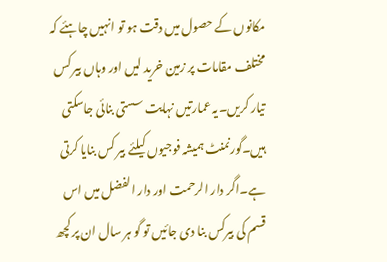مکانوں کے حصول میں دقت ہو تو انہیں چاہئے کہ مختلف مقامات پر زمین خرید لیں اور وہاں بیر کس تیار کریں۔یہ عمارتیں نہایت سستی بنائی جاسکتی ہیں۔گورنمنٹ ہمیشہ فوجیوں کیلئے بیر کس بنایا کرتی ہے۔اگر دار الرحمت اور دار الفضل میں اس قسم کی بیرکس بنا دی جائیں تو گو ہر سال ان پر کچھ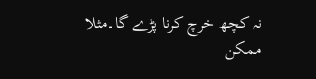نہ کچھ خرچ کرنا پڑے گا۔مثلا ممکن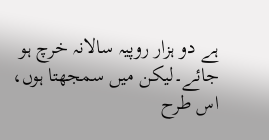ہے دو ہزار روپیہ سالانہ خرچ ہو جائے۔لیکن میں سمجھتا ہوں، اس طرح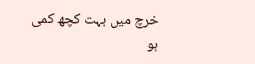خرچ میں بہت کچھ کمی ہو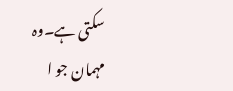سکتی ہے۔وہ مہمان جو ا